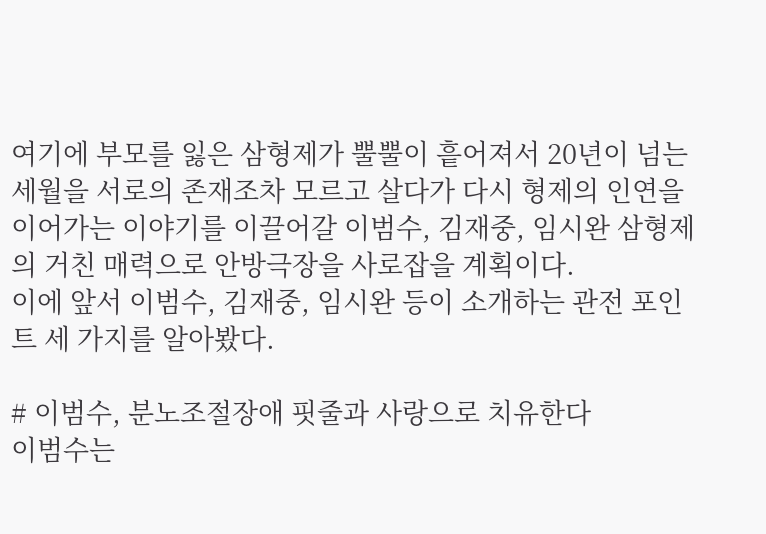여기에 부모를 잃은 삼형제가 뿔뿔이 흩어져서 20년이 넘는 세월을 서로의 존재조차 모르고 살다가 다시 형제의 인연을 이어가는 이야기를 이끌어갈 이범수, 김재중, 임시완 삼형제의 거친 매력으로 안방극장을 사로잡을 계획이다.
이에 앞서 이범수, 김재중, 임시완 등이 소개하는 관전 포인트 세 가지를 알아봤다.

# 이범수, 분노조절장애 핏줄과 사랑으로 치유한다
이범수는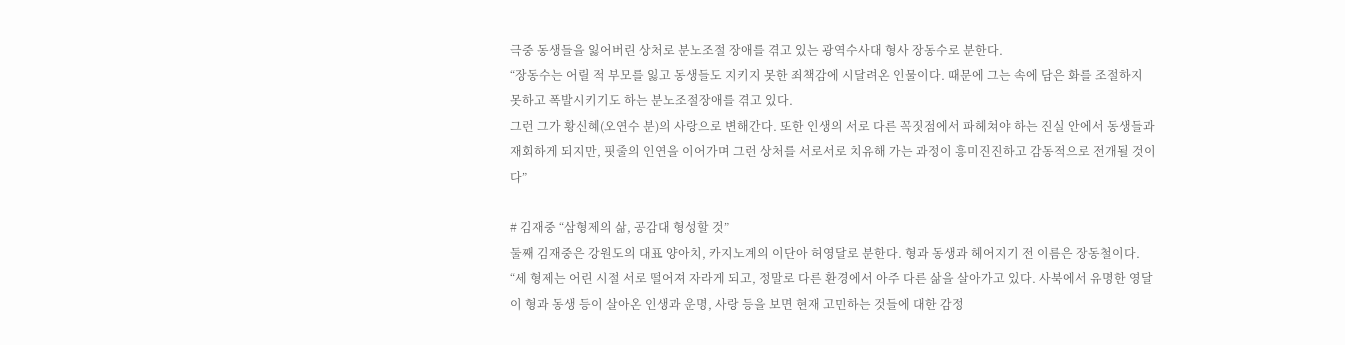극중 동생들을 잃어버린 상처로 분노조절 장애를 겪고 있는 광역수사대 형사 장동수로 분한다.
“장동수는 어릴 적 부모를 잃고 동생들도 지키지 못한 죄책감에 시달려온 인물이다. 때문에 그는 속에 담은 화를 조절하지 못하고 폭발시키기도 하는 분노조절장애를 겪고 있다.
그런 그가 황신혜(오연수 분)의 사랑으로 변해간다. 또한 인생의 서로 다른 꼭짓점에서 파헤쳐야 하는 진실 안에서 동생들과 재회하게 되지만, 핏줄의 인연을 이어가며 그런 상처를 서로서로 치유해 가는 과정이 흥미진진하고 감동적으로 전개될 것이다”

# 김재중 “삼형제의 삶, 공감대 형성할 것”
둘째 김재중은 강원도의 대표 양아치, 카지노계의 이단아 허영달로 분한다. 형과 동생과 헤어지기 전 이름은 장동철이다.
“세 형제는 어린 시절 서로 떨어져 자라게 되고, 정말로 다른 환경에서 아주 다른 삶을 살아가고 있다. 사북에서 유명한 영달이 형과 동생 등이 살아온 인생과 운명, 사랑 등을 보면 현재 고민하는 것들에 대한 감정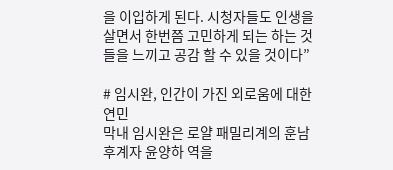을 이입하게 된다. 시청자들도 인생을 살면서 한번쯤 고민하게 되는 하는 것들을 느끼고 공감 할 수 있을 것이다”

# 임시완, 인간이 가진 외로움에 대한 연민
막내 임시완은 로얄 패밀리계의 훈남 후계자 윤양하 역을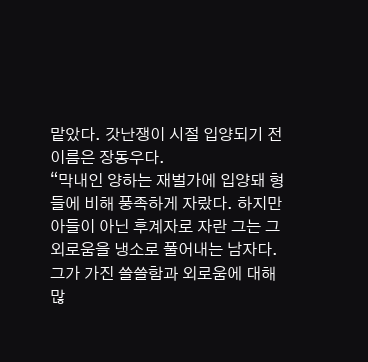맡았다. 갓난쟁이 시절 입양되기 전 이름은 장동우다.
“막내인 양하는 재벌가에 입양돼 형들에 비해 풍족하게 자랐다. 하지만 아들이 아닌 후계자로 자란 그는 그 외로움을 냉소로 풀어내는 남자다. 그가 가진 쓸쓸함과 외로움에 대해 많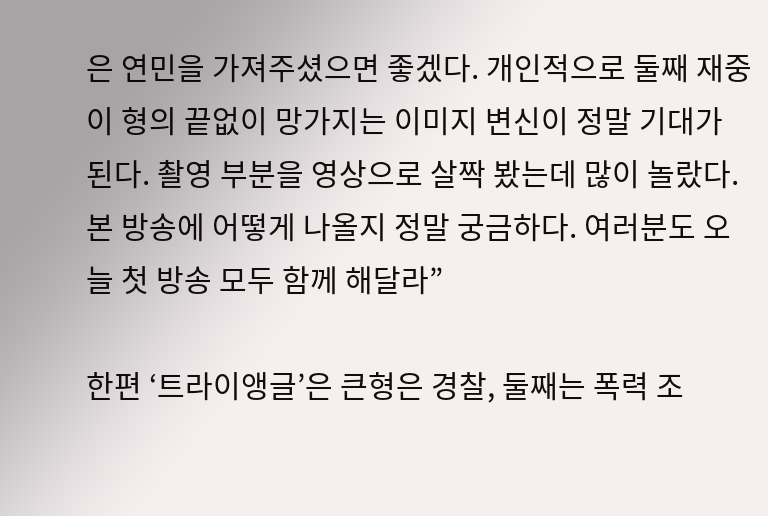은 연민을 가져주셨으면 좋겠다. 개인적으로 둘째 재중이 형의 끝없이 망가지는 이미지 변신이 정말 기대가 된다. 촬영 부분을 영상으로 살짝 봤는데 많이 놀랐다. 본 방송에 어떻게 나올지 정말 궁금하다. 여러분도 오늘 첫 방송 모두 함께 해달라”

한편 ‘트라이앵글’은 큰형은 경찰, 둘째는 폭력 조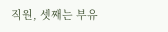직원, 셋째는 부유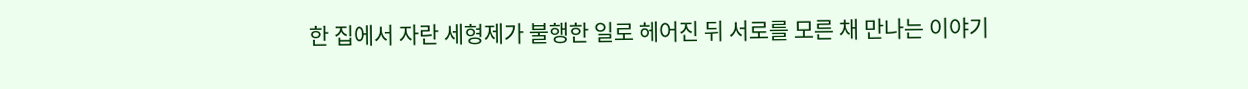한 집에서 자란 세형제가 불행한 일로 헤어진 뒤 서로를 모른 채 만나는 이야기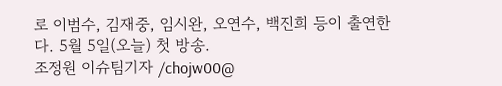로 이범수, 김재중, 임시완, 오연수, 백진희 등이 출연한다. 5월 5일(오늘) 첫 방송.
조정원 이슈팀기자 /chojw00@